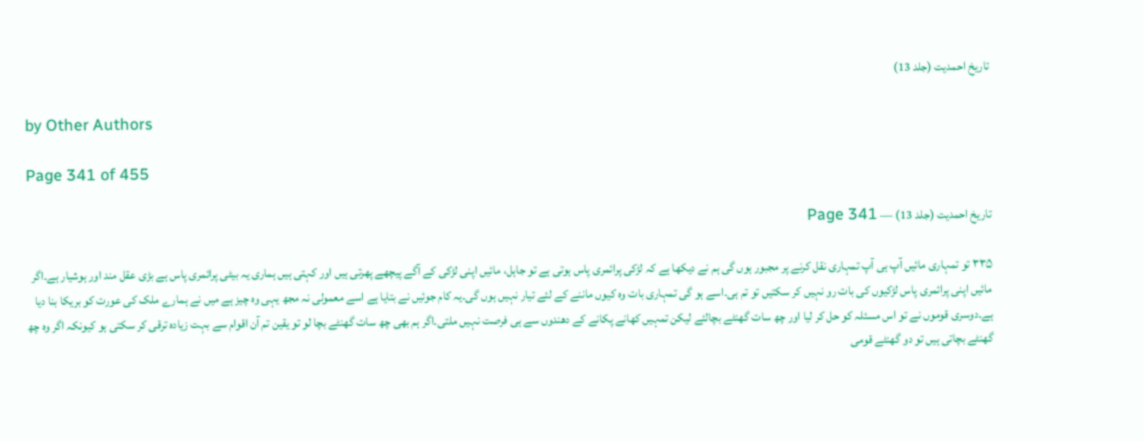تاریخ احمدیت (جلد 13)

by Other Authors

Page 341 of 455

تاریخ احمدیت (جلد 13) — Page 341

۳۳۵ تو تمہاری مائیں آپ ہی آپ تمہاری نقل کرنے پر مجبور ہوں گی ہم نے دیکھا ہے کہ لڑکی پرائمری پاس ہوتی ہے تو جاہل، مائیں اپنی لڑکی کے آگے پیچھے پھرتی ہیں اور کہتی ہیں ہماری یہ بیٹی پرائمری پاس ہے بڑی عقل مند اور ہوشیار ہے۔اگر مائیں اپنی پرائمری پاس لڑکیوں کی بات رو نہیں کر سکتیں تو تم ہی۔اسے ہو گی تمہاری بات وہ کیوں ماننے کے لئے تیار نہیں ہوں گی۔یہ کام جوئیں نے بتایا ہے اسے معمولی نہ مجھ یہی وہ چیز ہے میں نے ہمارے ملک کی عورت کو بریکا بنا دیا ہے۔دوسری قوموں نے تو اس مسئلہ کو حل کر لیا اور چھ سات گھنٹے بچالئے لیکن تمہیں کھانے پکانے کے دھندوں سے ہی فرصت نہیں ملتی۔اگر ہم بھی چھ سات گھنٹے بچا لو تو یقین تم آن اقوام سے بہت زیادہ ترقی کر سکتی ہو کیونکہ اگر وہ چھ گھنٹے بچاتی ہیں تو دو گھنٹے قومی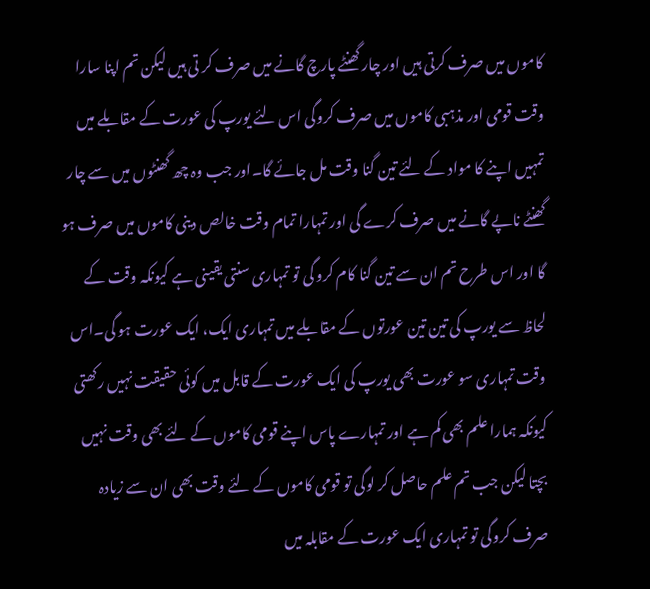کاموں میں صرف کرتی ہیں اور چار گھنٹے پارچ گانے میں صرف کر تی ہیں لیکن تم اپنا سارا وقت قومی اور مذہبی کاموں میں صرف کروگی اس لئے یورپ کی عورت کے مقابلے میں تمہیں اپنے کا مواد کے لئے تین گنا وقت مل جائے گا۔اور جب وہ چھ گھنٹوں میں سے چار گھنٹے ناپے گانے میں صرف کرے گی اور تمہارا تمام وقت خالص دینی کاموں میں صرف ہو گا اور اس طرح تم ان سے تین گنا کام کرو گی تو تمہاری سنتی یقینی ہے کیونکہ وقت کے لحاظ سے یورپ کی تین تین عورتوں کے مقابلے میں تمہاری ایک، ایک عورت ہو گی۔اس وقت تمہاری سو عورت بھی یورپ کی ایک عورت کے قابل میں کوئی حقیقت نہیں رکھتی کیونکہ ہمارا علم بھی کم ہے اور تمہارے پاس اپنے قومی کاموں کے لئے بھی وقت نہیں بچتا لیکن جب تم علم حاصل کر لوگی تو قومی کاموں کے لئے وقت بھی ان سے زیادہ صرف کروگی تو تمہاری ایک عورت کے مقابلہ میں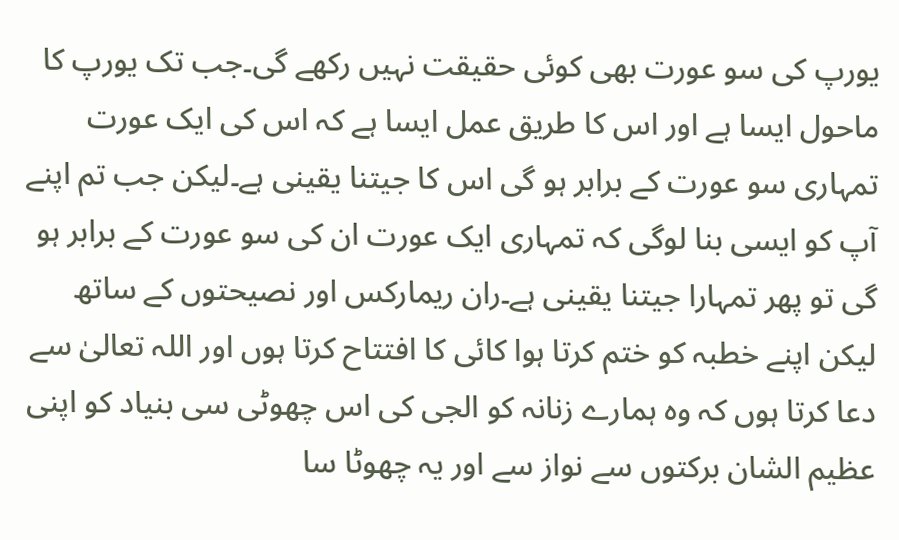یورپ کی سو عورت بھی کوئی حقیقت نہیں رکھے گی۔جب تک یورپ کا ماحول ایسا ہے اور اس کا طریق عمل ایسا ہے کہ اس کی ایک عورت تمہاری سو عورت کے برابر ہو گی اس کا جیتنا یقینی ہے۔لیکن جب تم اپنے آپ کو ایسی بنا لوگی کہ تمہاری ایک عورت ان کی سو عورت کے برابر ہو گی تو پھر تمہارا جیتنا یقینی ہے۔ران ریمارکس اور نصیحتوں کے ساتھ لیکن اپنے خطبہ کو ختم کرتا ہوا کائی کا افتتاح کرتا ہوں اور اللہ تعالیٰ سے دعا کرتا ہوں کہ وہ ہمارے زنانہ کو الجی کی اس چھوٹی سی بنیاد کو اپنی عظیم الشان برکتوں سے نواز سے اور یہ چھوٹا سا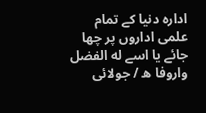ادارہ دنیا کے تمام علمی اداروں پر چھا جائے یا اسے له الفضل واروفا ه / جولائی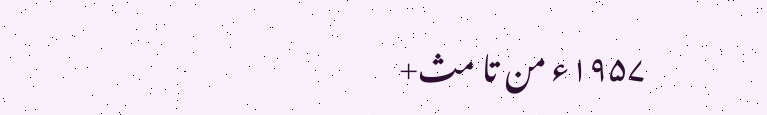۱۹۵۷ء من تا مث+